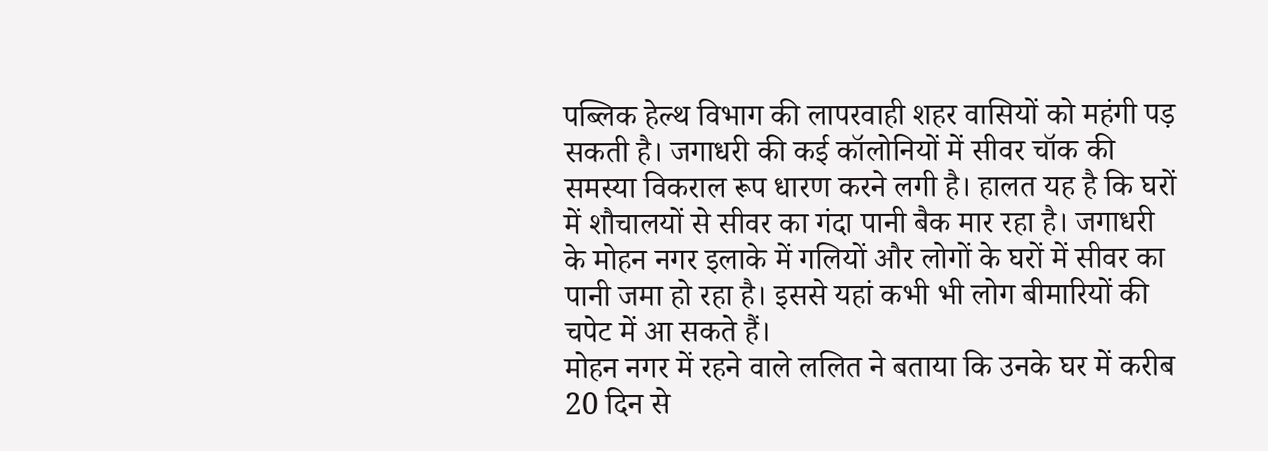पब्लिक हेल्थ विभाग की लापरवाही शहर वासियों को महंगी पड़ सकती है। जगाधरी की कई कॉलोनियों में सीवर चॉक की समस्या विकराल रूप धारण करने लगी है। हालत यह है कि घरों में शौचालयों से सीवर का गंदा पानी बैक मार रहा है। जगाधरी के मोहन नगर इलाके में गलियों और लोगों के घरों में सीवर का पानी जमा हो रहा है। इससे यहां कभी भी लोग बीमारियों की चपेट में आ सकते हैं।
मोहन नगर में रहने वाले ललित ने बताया कि उनके घर में करीब 20 दिन से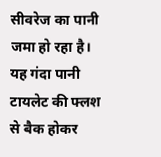सीवरेज का पानी जमा हो रहा है। यह गंदा पानी टायलेट की फ्लश से बैक होकर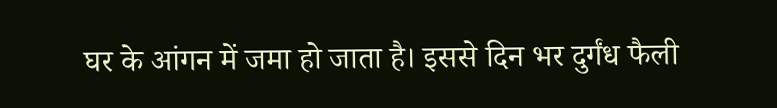घर के आंगन में जमा हो जाता है। इससे दिन भर दुर्गंध फैली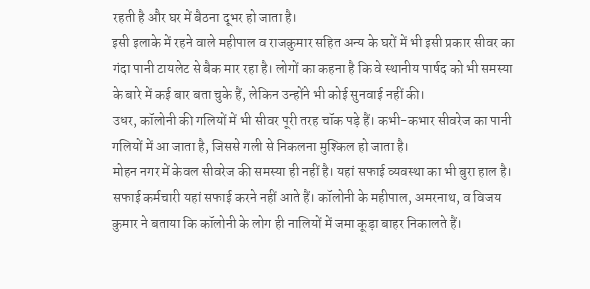रहती है और घर में बैठना दूभर हो जाता है।
इसी इलाके में रहने वाले महीपाल व राजकुमार सहित अन्य के घरों में भी इसी प्रकार सीवर का गंदा पानी टायलेट से बैक मार रहा है। लोगों का कहना है कि वे स्थानीय पार्षद को भी समस्या के बारे में कई बार बता चुके हैं, लेकिन उन्होंने भी कोई सुनवाई नहीं की।
उधर, कॉलोनी की गलियों में भी सीवर पूरी तरह चॉक पड़े हैं। कभी-कभार सीवरेज का पानी गलियों में आ जाता है, जिससे गली से निकलना मुश्किल हो जाता है।
मोहन नगर में केवल सीवरेज की समस्या ही नहीं है। यहां सफाई व्यवस्था का भी बुरा हाल है। सफाई कर्मचारी यहां सफाई करने नहीं आते हैं। कॉलोनी के महीपाल, अमरनाथ, व विजय कुमार ने बताया कि कॉलोनी के लोग ही नालियों में जमा कूड़ा बाहर निकालते हैं।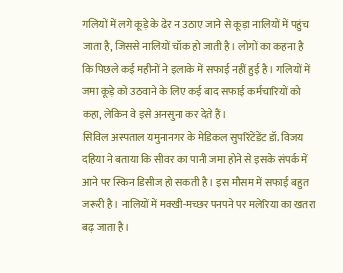गलियों में लगे कूड़े के ढेर न उठाए जाने से कूड़ा नालियों में पहुंच जाता है, जिससे नालियों चॉक हो जाती है। लोगों का कहना है कि पिछले कई महीनों ने इलाके में सफाई नहीं हुई है। गलियों में जमा कूड़े को उठवाने के लिए कई बाद सफाई कर्मचारियों को कहा, लेकिन वे इसे अनसुना कर देते हैं।
सिविल अस्पताल यमुनानगर के मेडिकल सुपरिंटेंडेंट डॉ. विजय दहिया ने बताया कि सीवर का पानी जमा होने से इसके संपर्क में आने पर स्किन डिसीज हो सकती है। इस मौसम में सफाई बहुत जरूरी है। नालियों में मक्खी-मच्छर पनपने पर मलेरिया का खतरा बढ़ जाता है।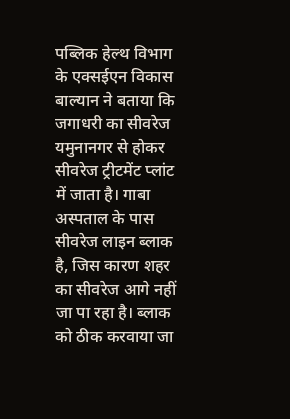पब्लिक हेल्थ विभाग के एक्सईएन विकास बाल्यान ने बताया कि जगाधरी का सीवरेज यमुनानगर से होकर सीवरेज ट्रीटमेंट प्लांट में जाता है। गाबा अस्पताल के पास सीवरेज लाइन ब्लाक है, जिस कारण शहर का सीवरेज आगे नहीं जा पा रहा है। ब्लाक को ठीक करवाया जा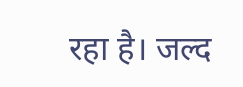रहा है। जल्द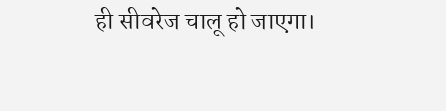ही सीवरेज चालू हो जाएगा।